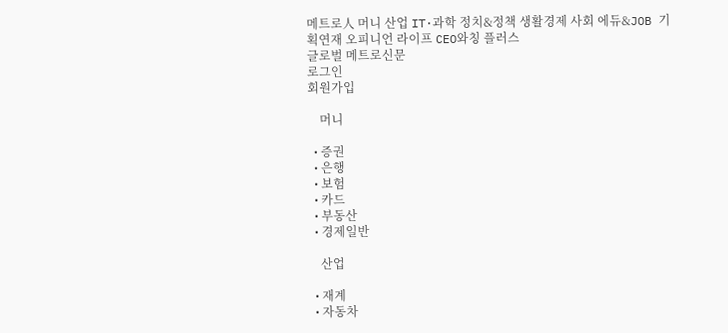메트로人 머니 산업 IT·과학 정치&정책 생활경제 사회 에듀&JOB 기획연재 오피니언 라이프 CEO와칭 플러스
글로벌 메트로신문
로그인
회원가입

    머니

  • 증권
  • 은행
  • 보험
  • 카드
  • 부동산
  • 경제일반

    산업

  • 재계
  • 자동차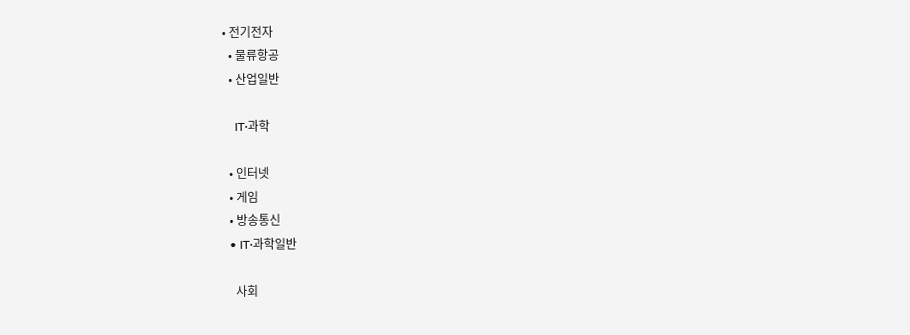• 전기전자
  • 물류항공
  • 산업일반

    IT·과학

  • 인터넷
  • 게임
  • 방송통신
  • IT·과학일반

    사회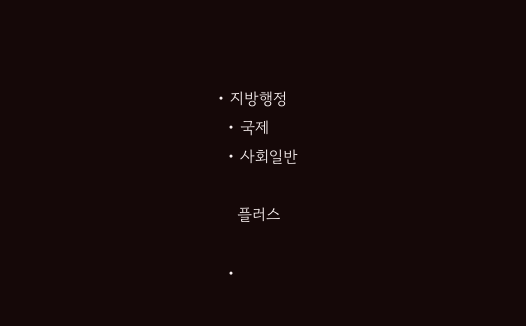• 지방행정
  • 국제
  • 사회일반

    플러스

  •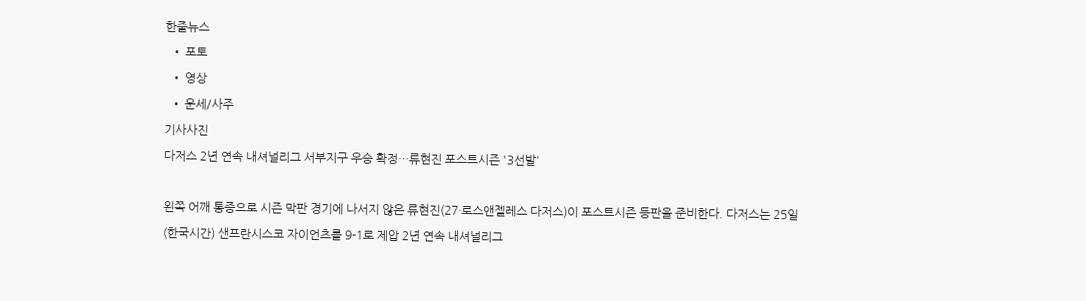한줄뉴스
  • 포토
  • 영상
  • 운세/사주
기사사진
다저스 2년 연속 내셔널리그 서부지구 우승 확정…류현진 포스트시즌 '3선발'

왼쪽 어깨 통증으로 시즌 막판 경기에 나서지 않은 류현진(27·로스앤젤레스 다저스)이 포스트시즌 등판을 준비한다. 다저스는 25일(한국시간) 샌프란시스코 자이언츠를 9-1로 제압 2년 연속 내셔널리그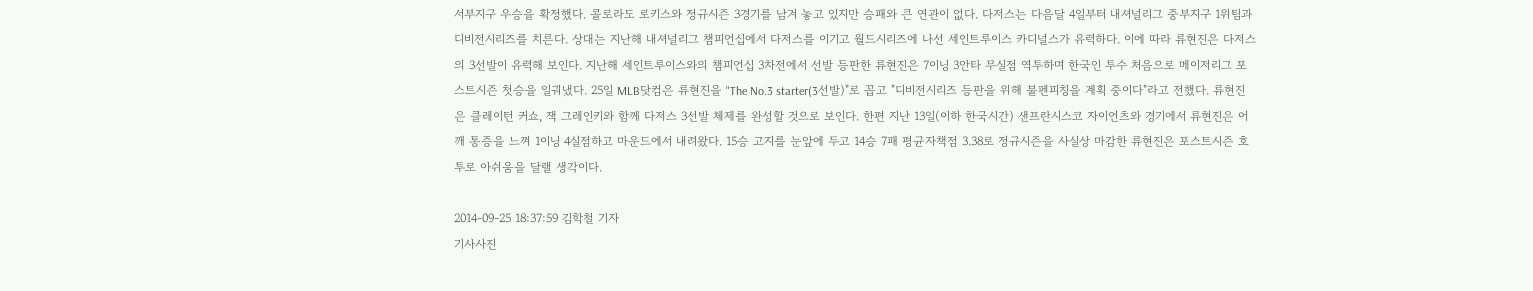서부지구 우승을 확정했다. 콜로라도 로키스와 정규시즌 3경기를 남겨 놓고 있지만 승패와 큰 연관이 없다. 다저스는 다음달 4일부터 내셔널리그 중부지구 1위팀과 디비전시리즈를 치른다. 상대는 지난해 내셔널리그 챔피언십에서 다저스를 이기고 월드시리즈에 나선 세인트루이스 카디널스가 유력하다. 이에 따라 류현진은 다저스의 3선발이 유력해 보인다. 지난해 세인트루이스와의 챔피언십 3차전에서 선발 등판한 류현진은 7이닝 3안타 무실점 역투하며 한국인 투수 처음으로 메이저리그 포스트시즌 첫승을 일궈냈다. 25일 MLB닷컴은 류현진을 "The No.3 starter(3선발)"로 꼽고 "디비전시리즈 등판을 위해 불펜피칭을 계획 중이다"라고 전했다. 류현진은 클레이턴 커쇼, 잭 그레인키와 함께 다저스 3선발 체제를 완성할 것으로 보인다. 한편 지난 13일(이하 한국시간) 샌프란시스코 자이언츠와 경기에서 류현진은 어깨 통증을 느껴 1이닝 4실점하고 마운드에서 내려왔다. 15승 고지를 눈앞에 두고 14승 7패 평균자책점 3.38로 정규시즌을 사실상 마감한 류현진은 포스트시즌 호투로 아쉬움을 달랠 생각이다.

2014-09-25 18:37:59 김학철 기자
기사사진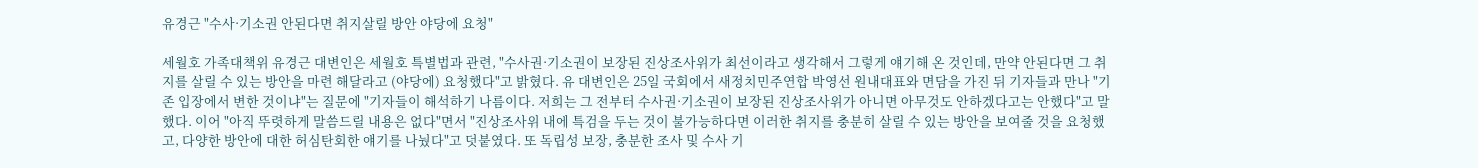유경근 "수사·기소권 안된다면 취지살릴 방안 야당에 요청"

세월호 가족대책위 유경근 대변인은 세월호 특별법과 관련, "수사권·기소권이 보장된 진상조사위가 최선이라고 생각해서 그렇게 얘기해 온 것인데, 만약 안된다면 그 취지를 살릴 수 있는 방안을 마련 해달라고 (야당에) 요청했다"고 밝혔다. 유 대변인은 25일 국회에서 새정치민주연합 박영선 원내대표와 면담을 가진 뒤 기자들과 만나 "기존 입장에서 변한 것이냐"는 질문에 "기자들이 해석하기 나름이다. 저희는 그 전부터 수사권·기소권이 보장된 진상조사위가 아니면 아무것도 안하겠다고는 안했다"고 말했다. 이어 "아직 뚜렷하게 말씀드릴 내용은 없다"면서 "진상조사위 내에 특검을 두는 것이 불가능하다면 이러한 취지를 충분히 살릴 수 있는 방안을 보여줄 것을 요청했고, 다양한 방안에 대한 허심탄회한 얘기를 나눴다"고 덧붙였다. 또 독립성 보장, 충분한 조사 및 수사 기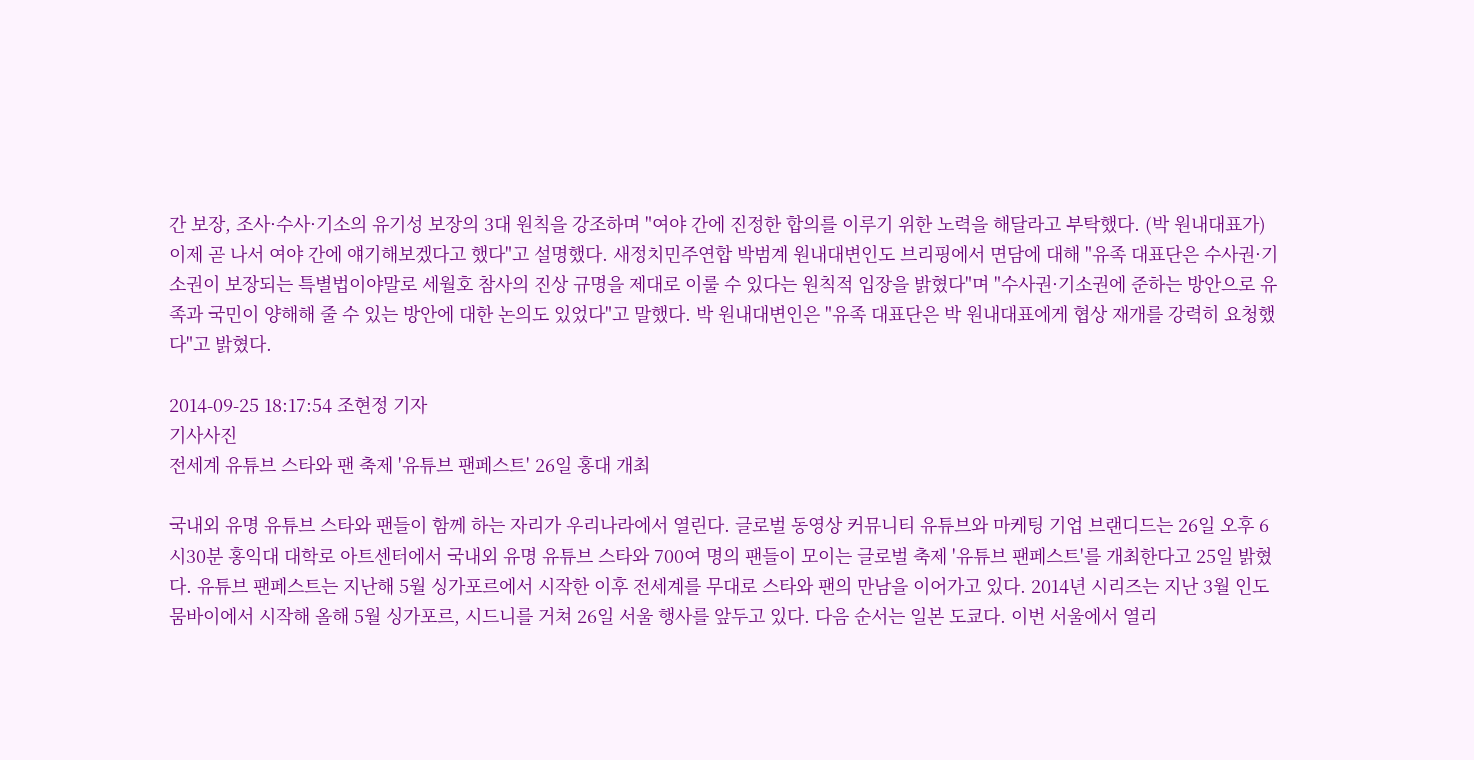간 보장, 조사·수사·기소의 유기성 보장의 3대 원칙을 강조하며 "여야 간에 진정한 합의를 이루기 위한 노력을 해달라고 부탁했다. (박 원내대표가) 이제 곧 나서 여야 간에 얘기해보겠다고 했다"고 설명했다. 새정치민주연합 박범계 원내대변인도 브리핑에서 면담에 대해 "유족 대표단은 수사권·기소권이 보장되는 특별법이야말로 세월호 참사의 진상 규명을 제대로 이룰 수 있다는 원칙적 입장을 밝혔다"며 "수사권·기소권에 준하는 방안으로 유족과 국민이 양해해 줄 수 있는 방안에 대한 논의도 있었다"고 말했다. 박 원내대변인은 "유족 대표단은 박 원내대표에게 협상 재개를 강력히 요청했다"고 밝혔다.

2014-09-25 18:17:54 조현정 기자
기사사진
전세계 유튜브 스타와 팬 축제 '유튜브 팬페스트' 26일 홍대 개최

국내외 유명 유튜브 스타와 팬들이 함께 하는 자리가 우리나라에서 열린다. 글로벌 동영상 커뮤니티 유튜브와 마케팅 기업 브랜디드는 26일 오후 6시30분 홍익대 대학로 아트센터에서 국내외 유명 유튜브 스타와 700여 명의 팬들이 모이는 글로벌 축제 '유튜브 팬페스트'를 개최한다고 25일 밝혔다. 유튜브 팬페스트는 지난해 5월 싱가포르에서 시작한 이후 전세계를 무대로 스타와 팬의 만남을 이어가고 있다. 2014년 시리즈는 지난 3월 인도 뭄바이에서 시작해 올해 5월 싱가포르, 시드니를 거쳐 26일 서울 행사를 앞두고 있다. 다음 순서는 일본 도쿄다. 이번 서울에서 열리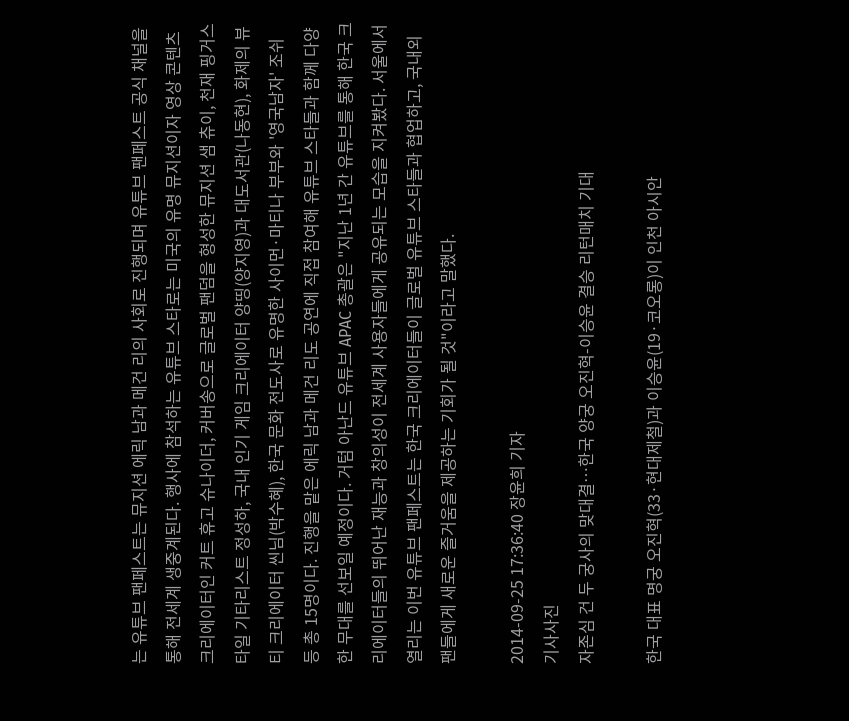는 유튜브 팬페스트는 뮤지션 에릭 남과 메건 리의 사회로 진행되며 유튜브 팬페스트 공식 채널을 통해 전세계 생중계된다. 행사에 참석하는 유튜브 스타로는 미국의 유명 뮤지션이자 영상 콘텐츠 크리에이터인 커트 휴고 슈나이더, 커버송으로 글로벌 팬덤을 형성한 뮤지션 샘 츄이, 천재 핑거스타일 기타리스트 정성하, 국내 인기 게임 크리에이터 양띵(양지영)과 대도서관(나동현), 화제의 뷰티 크리에이터 씬님(박수혜), 한국 문화 전도사로 유명한 사이먼·마티나 부부와 '영국남자' 조쉬 등 총 15명이다. 진행을 맡은 에릭 남과 메건 리도 공연에 직접 참여해 유튜브 스타들과 함께 다양한 무대를 선보일 예정이다. 거텀 아난드 유튜브 APAC 총괄은 "지난 1년 간 유튜브를 통해 한국 크리에이터들의 뛰어난 재능과 창의성이 전세계 사용자들에게 공유되는 모습을 지켜봤다. 서울에서 열리는 이번 유튜브 팬페스트는 한국 크리에이터들이 글로벌 유튜브 스타들과 협업하고, 국내외 팬들에게 새로운 즐거움을 제공하는 기회가 될 것"이라고 말했다.

2014-09-25 17:36:40 장윤희 기자
기사사진
자존심 건 두 궁사의 맞대결…한국 양궁 오진혁-이승윤 결승 리턴매치 기대

한국 대표 명궁 오진혁(33·현대제철)과 이승윤(19·코오롱)이 인천 아시안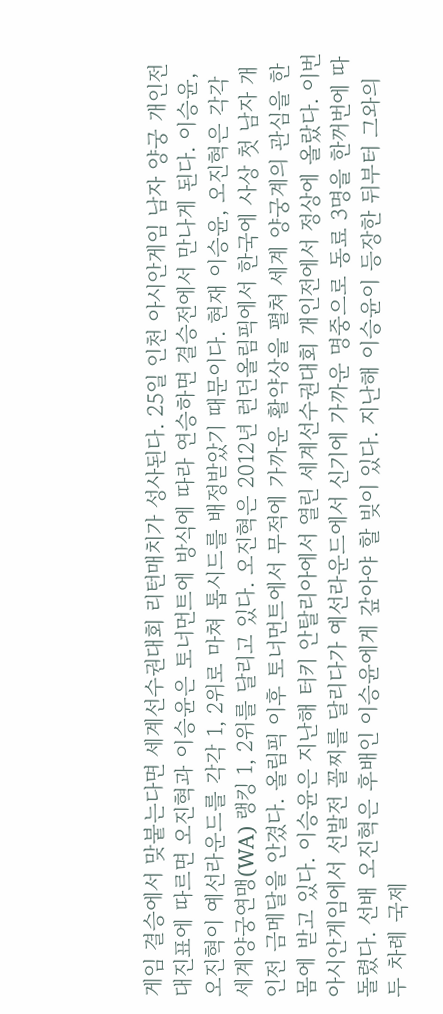게임 결승에서 맞붙는다면 세계선수권대회 리턴매치가 성사된다. 25일 인천 아시안게임 남자 양궁 개인전 대진표에 따르면 오진혁과 이승윤은 토너먼트에 방식에 따라 연승하면 결승전에서 만나게 된다. 이승윤, 오진혁이 예선라운드를 각각 1, 2위로 마쳐 톱시드를 배정받았기 때문이다. 현재 이승윤, 오진혁은 각각 세계양궁연맹(WA) 랭킹 1, 2위를 달리고 있다. 오진혁은 2012년 런던올림픽에서 한국에 사상 첫 남자 개인전 금메달을 안겼다. 올림픽 이후 토너먼트에서 무적에 가까운 활약상을 펼쳐 세계 양궁계의 관심을 한 몸에 받고 있다. 이승윤은 지난해 터키 안탈리아에서 열린 세계선수권대회 개인전에서 정상에 올랐다. 이번 아시안게임에서 선발전 꼴찌를 달리다가 예선라운드에서 신기에 가까운 명중으로 동료 3명을 한꺼번에 따돌렸다. 선배 오진혁은 후배인 이승윤에게 갚아야 할 빚이 있다. 지난해 이승윤이 등장한 뒤부터 그와의 두 차례 국제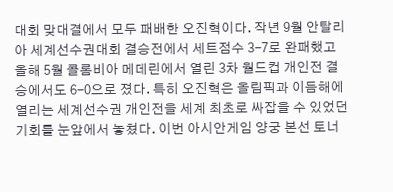대회 맞대결에서 모두 패배한 오진혁이다. 작년 9월 안탈리아 세계선수권대회 결승전에서 세트점수 3-7로 완패했고 올해 5월 콜롬비아 메데린에서 열린 3차 월드컵 개인전 결승에서도 6-0으로 졌다. 특히 오진혁은 올림픽과 이듬해에 열리는 세계선수권 개인전을 세계 최초로 싸잡을 수 있었던 기회를 눈앞에서 놓쳤다. 이번 아시안게임 양궁 본선 토너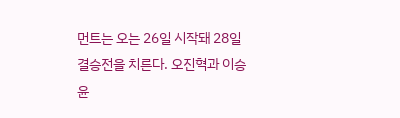먼트는 오는 26일 시작돼 28일 결승전을 치른다. 오진혁과 이승윤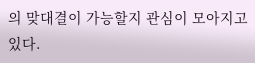의 맞대결이 가능할지 관심이 모아지고 있다.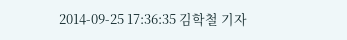2014-09-25 17:36:35 김학철 기자